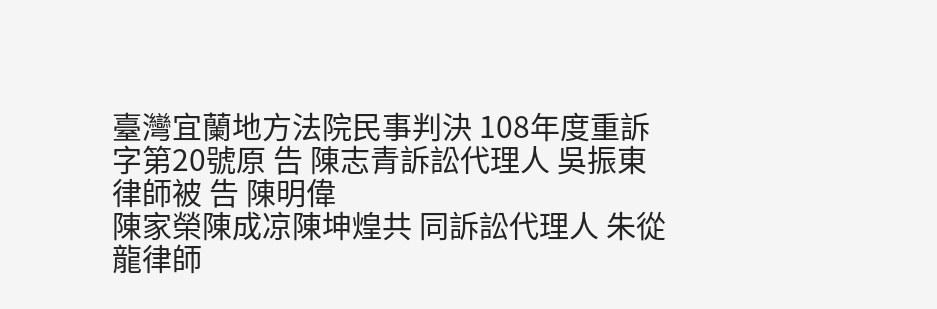臺灣宜蘭地方法院民事判決 108年度重訴字第20號原 告 陳志青訴訟代理人 吳振東律師被 告 陳明偉
陳家榮陳成凉陳坤煌共 同訴訟代理人 朱從龍律師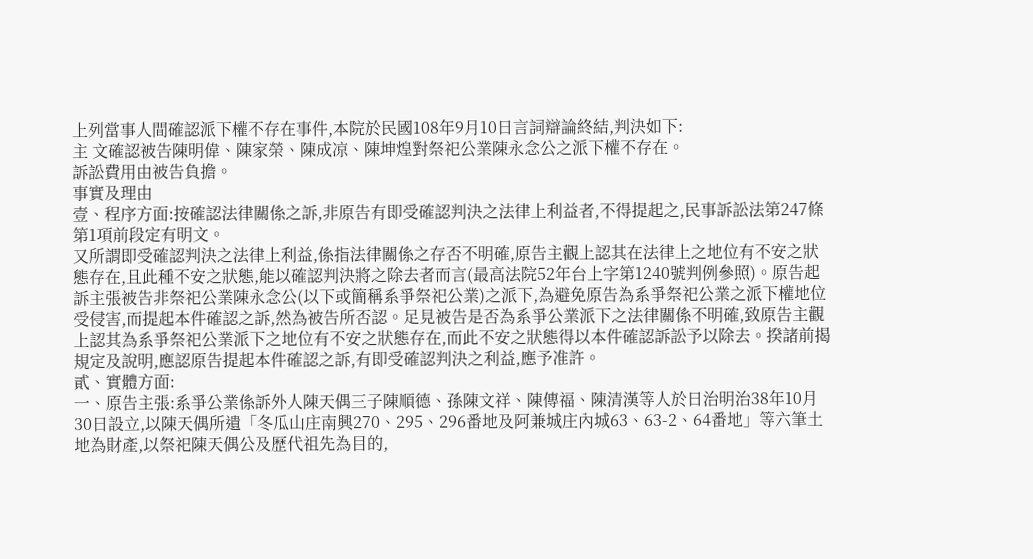上列當事人間確認派下權不存在事件,本院於民國108年9月10日言詞辯論終結,判決如下:
主 文確認被告陳明偉、陳家榮、陳成凉、陳坤煌對祭祀公業陳永念公之派下權不存在。
訴訟費用由被告負擔。
事實及理由
壹、程序方面:按確認法律關係之訴,非原告有即受確認判決之法律上利益者,不得提起之,民事訴訟法第247條第1項前段定有明文。
又所謂即受確認判決之法律上利益,係指法律關係之存否不明確,原告主觀上認其在法律上之地位有不安之狀態存在,且此種不安之狀態,能以確認判決將之除去者而言(最高法院52年台上字第1240號判例參照)。原告起訴主張被告非祭祀公業陳永念公(以下或簡稱系爭祭祀公業)之派下,為避免原告為系爭祭祀公業之派下權地位受侵害,而提起本件確認之訴,然為被告所否認。足見被告是否為系爭公業派下之法律關係不明確,致原告主觀上認其為系爭祭祀公業派下之地位有不安之狀態存在,而此不安之狀態得以本件確認訴訟予以除去。揆諸前揭規定及說明,應認原告提起本件確認之訴,有即受確認判決之利益,應予准許。
貳、實體方面:
一、原告主張:系爭公業係訴外人陳天偶三子陳順德、孫陳文祥、陳傳福、陳清漢等人於日治明治38年10月30日設立,以陳天偶所遺「冬瓜山庄南興270、295、296番地及阿兼城庄內城63、63-2、64番地」等六筆土地為財產,以祭祀陳天偶公及歷代祖先為目的,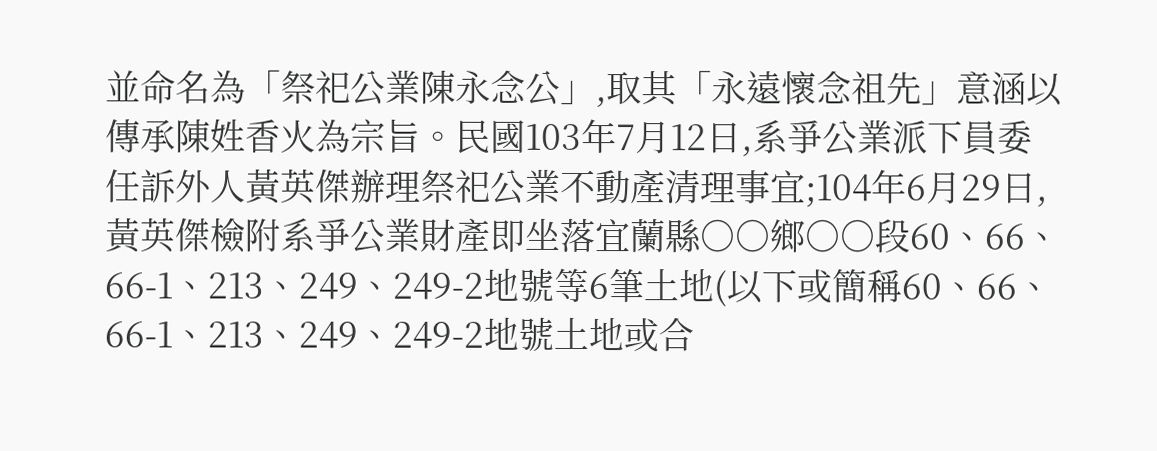並命名為「祭祀公業陳永念公」,取其「永遠懷念祖先」意涵以傳承陳姓香火為宗旨。民國103年7月12日,系爭公業派下員委任訴外人黃英傑辦理祭祀公業不動產清理事宜;104年6月29日,黃英傑檢附系爭公業財產即坐落宜蘭縣○○鄉○○段60、66、66-1、213、249、249-2地號等6筆土地(以下或簡稱60、66、66-1、213、249、249-2地號土地或合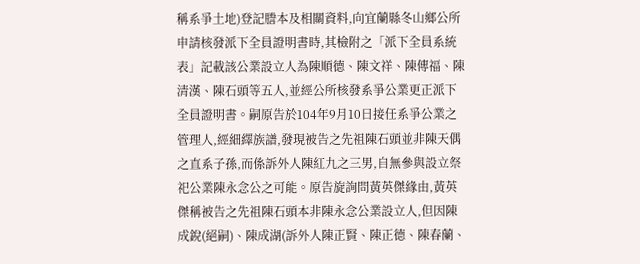稱系爭土地)登記謄本及相關資料,向宜蘭縣冬山鄉公所申請核發派下全員證明書時,其檢附之「派下全員系統表」記載該公業設立人為陳順德、陳文祥、陳傳福、陳清漢、陳石頭等五人,並經公所核發系爭公業更正派下全員證明書。嗣原告於104年9月10日接任系爭公業之管理人,經細繹族譜,發現被告之先祖陳石頭並非陳天偶之直系子孫,而係訴外人陳紅九之三男,自無參與設立祭祀公業陳永念公之可能。原告旋詢問黃英傑緣由,黃英傑稱被告之先祖陳石頭本非陳永念公業設立人,但因陳成銳(絕嗣)、陳成湖(訴外人陳正賢、陳正德、陳春蘭、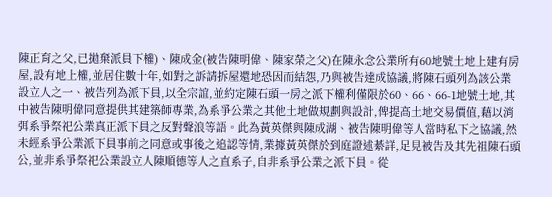陳正育之父,已拋棄派員下權)、陳成金(被告陳明偉、陳家榮之父)在陳永念公業所有60地號土地上建有房屋,設有地上權,並居住數十年,如對之訴請拆屋還地恐因而結怨,乃與被告達成協議,將陳石頭列為該公業設立人之一、被告列為派下員,以全宗誼,並約定陳石頭一房之派下權利僅限於60、66、66-1地號土地,其中被告陳明偉同意提供其建築師專業,為系爭公業之其他土地做規劃與設計,俾提高土地交易價值,藉以消弭系爭祭祀公業真正派下員之反對聲浪等語。此為黃英傑與陳成湖、被告陳明偉等人當時私下之協議,然未經系爭公業派下員事前之同意或事後之追認等情,業據黃英傑於到庭證述綦詳,足見被告及其先祖陳石頭公,並非系爭祭祀公業設立人陳順德等人之直系子,自非系爭公業之派下員。從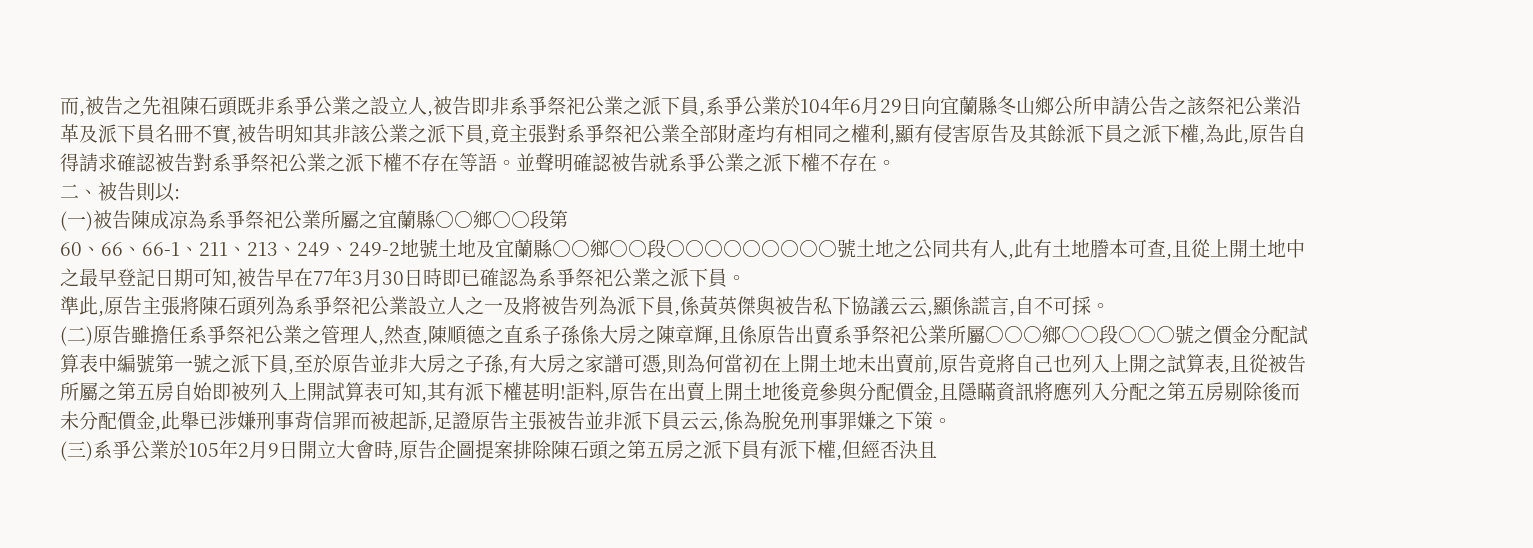而,被告之先祖陳石頭既非系爭公業之設立人,被告即非系爭祭祀公業之派下員,系爭公業於104年6月29日向宜蘭縣冬山鄉公所申請公告之該祭祀公業沿革及派下員名冊不實,被告明知其非該公業之派下員,竟主張對系爭祭祀公業全部財產均有相同之權利,顯有侵害原告及其餘派下員之派下權,為此,原告自得請求確認被告對系爭祭祀公業之派下權不存在等語。並聲明確認被告就系爭公業之派下權不存在。
二、被告則以:
(一)被告陳成凉為系爭祭祀公業所屬之宜蘭縣○○鄉○○段第
60、66、66-1、211、213、249、249-2地號土地及宜蘭縣○○鄉○○段○○○○○○○○○號土地之公同共有人,此有土地謄本可查,且從上開土地中之最早登記日期可知,被告早在77年3月30日時即已確認為系爭祭祀公業之派下員。
準此,原告主張將陳石頭列為系爭祭祀公業設立人之一及將被告列為派下員,係黃英傑與被告私下協議云云,顯係謊言,自不可採。
(二)原告雖擔任系爭祭祀公業之管理人,然查,陳順德之直系子孫係大房之陳章輝,且係原告出賣系爭祭祀公業所屬○○○鄉○○段○○○號之價金分配試算表中編號第一號之派下員,至於原告並非大房之子孫,有大房之家譜可憑,則為何當初在上開土地未出賣前,原告竟將自己也列入上開之試算表,且從被告所屬之第五房自始即被列入上開試算表可知,其有派下權甚明!詎料,原告在出賣上開土地後竟參與分配價金,且隱瞞資訊將應列入分配之第五房剔除後而未分配價金,此舉已涉嫌刑事背信罪而被起訴,足證原告主張被告並非派下員云云,係為脫免刑事罪嫌之下策。
(三)系爭公業於105年2月9日開立大會時,原告企圖提案排除陳石頭之第五房之派下員有派下權,但經否決且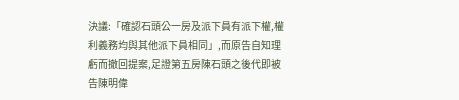決議:「確認石頭公一房及派下員有派下權,權利義務均與其他派下員相同」,而原告自知理虧而撤回提案,足證第五房陳石頭之後代即被告陳明偉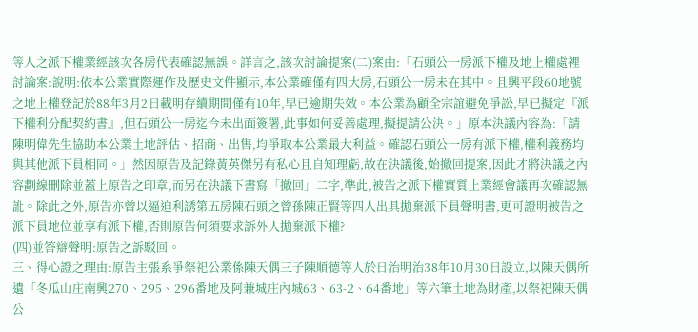等人之派下權業經該次各房代表確認無誤。詳言之,該次討論提案(二)案由:「石頭公一房派下權及地上權處裡討論案:說明:依本公業實際運作及歷史文件顯示,本公業確僅有四大房,石頭公一房未在其中。且興平段60地號之地上權登記於88年3月2日載明存續期間僅有10年,早已逾期失效。本公業為顧全宗誼避免爭訟,早已擬定『派下權利分配契約書』,但石頭公一房迄今未出面簽署,此事如何妥善處理,擬提請公決。」原本決議內容為:「請陳明偉先生協助本公業土地評估、招商、出售,均爭取本公業最大利益。確認石頭公一房有派下權,權利義務均與其他派下員相同。」然因原告及記錄黃英傑另有私心且自知理虧,故在決議後,始撤回提案,因此才將決議之內容劃線刪除並蓋上原告之印章,而另在決議下書寫「撤回」二字,準此,被告之派下權實質上業經會議再次確認無訛。除此之外,原告亦曾以逼迫利誘第五房陳石頭之曾孫陳正賢等四人出具拋棄派下員聲明書,更可證明被告之派下員地位並享有派下權,否則原告何須要求訴外人拋棄派下權?
(四)並答辯聲明:原告之訴駁回。
三、得心證之理由:原告主張系爭祭祀公業係陳天偶三子陳順德等人於日治明治38年10月30日設立,以陳天偶所遺「冬瓜山庄南興270、295、296番地及阿兼城庄內城63、63-2、64番地」等六筆土地為財產,以祭祀陳天偶公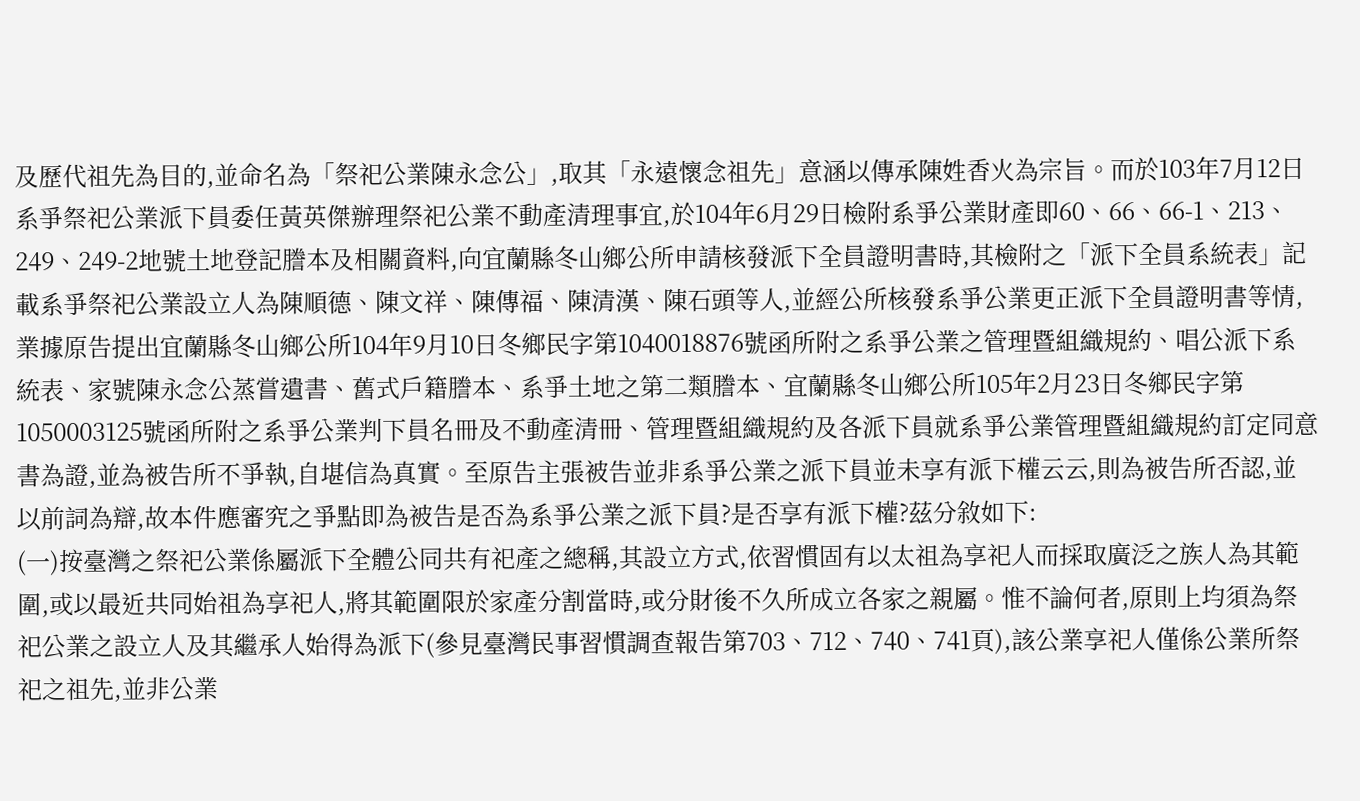及歷代祖先為目的,並命名為「祭祀公業陳永念公」,取其「永遠懷念祖先」意涵以傳承陳姓香火為宗旨。而於103年7月12日系爭祭祀公業派下員委任黃英傑辦理祭祀公業不動產清理事宜,於104年6月29日檢附系爭公業財產即60、66、66-1、213、249、249-2地號土地登記謄本及相關資料,向宜蘭縣冬山鄉公所申請核發派下全員證明書時,其檢附之「派下全員系統表」記載系爭祭祀公業設立人為陳順德、陳文祥、陳傳福、陳清漢、陳石頭等人,並經公所核發系爭公業更正派下全員證明書等情,業據原告提出宜蘭縣冬山鄉公所104年9月10日冬鄉民字第1040018876號函所附之系爭公業之管理暨組織規約、唱公派下系統表、家號陳永念公蒸嘗遺書、舊式戶籍謄本、系爭土地之第二類謄本、宜蘭縣冬山鄉公所105年2月23日冬鄉民字第1050003125號函所附之系爭公業判下員名冊及不動產清冊、管理暨組織規約及各派下員就系爭公業管理暨組織規約訂定同意書為證,並為被告所不爭執,自堪信為真實。至原告主張被告並非系爭公業之派下員並未享有派下權云云,則為被告所否認,並以前詞為辯,故本件應審究之爭點即為被告是否為系爭公業之派下員?是否享有派下權?茲分敘如下:
(一)按臺灣之祭祀公業係屬派下全體公同共有祀產之總稱,其設立方式,依習慣固有以太祖為享祀人而採取廣泛之族人為其範圍,或以最近共同始祖為享祀人,將其範圍限於家產分割當時,或分財後不久所成立各家之親屬。惟不論何者,原則上均須為祭祀公業之設立人及其繼承人始得為派下(參見臺灣民事習慣調查報告第703、712、740、741頁),該公業享祀人僅係公業所祭祀之祖先,並非公業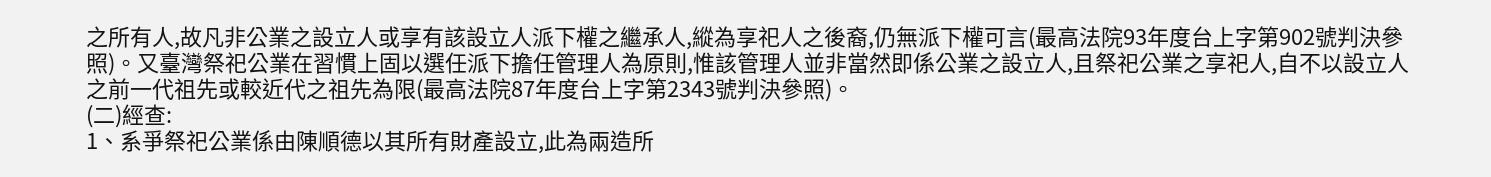之所有人,故凡非公業之設立人或享有該設立人派下權之繼承人,縱為享祀人之後裔,仍無派下權可言(最高法院93年度台上字第902號判決參照)。又臺灣祭祀公業在習慣上固以選任派下擔任管理人為原則,惟該管理人並非當然即係公業之設立人,且祭祀公業之享祀人,自不以設立人之前一代祖先或較近代之祖先為限(最高法院87年度台上字第2343號判決參照)。
(二)經查:
1、系爭祭祀公業係由陳順德以其所有財產設立,此為兩造所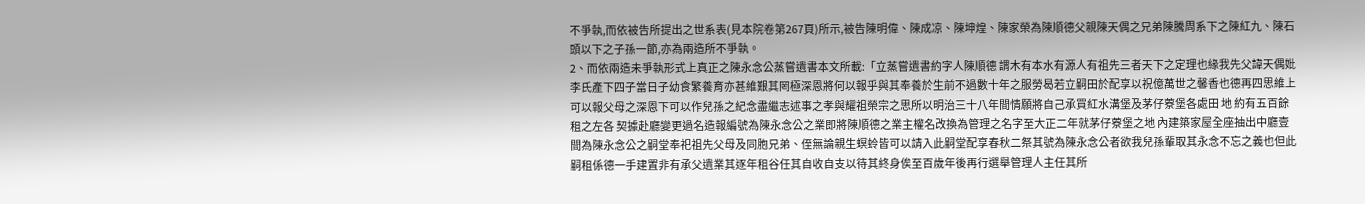不爭執,而依被告所提出之世系表(見本院卷第267頁)所示,被告陳明偉、陳成凉、陳坤煌、陳家榮為陳順德父親陳天偶之兄弟陳騰周系下之陳紅九、陳石頭以下之子孫一節,亦為兩造所不爭執。
2、而依兩造未爭執形式上真正之陳永念公蒸嘗遺書本文所載:「立蒸嘗遺書約字人陳順德 謂木有本水有源人有祖先三者天下之定理也緣我先父諱天偶妣李氏產下四子當日子幼食繁養育亦甚維艱其罔極深恩將何以報乎與其奉養於生前不過數十年之服勞曷若立嗣田於配享以祝億萬世之馨香也德再四思維上可以報父母之深恩下可以作兒孫之紀念盡繼志述事之孝與耀祖榮宗之思所以明治三十八年間情願將自己承買紅水溝堡及茅仔藔堡各處田 地 約有五百餘租之左各 契據赴廳變更過名造報編號為陳永念公之業即將陳順德之業主權名改換為管理之名字至大正二年就茅仔藔堡之地 內建築家屋全座抽出中廳壹間為陳永念公之嗣堂奉祀祖先父母及同胞兄弟、侄無論親生螟蛉皆可以請入此嗣堂配享春秋二祭其號為陳永念公者欲我兒孫輩取其永念不忘之義也但此嗣租係德一手建置非有承父遺業其逐年租谷任其自收自支以待其終身俟至百歲年後再行選舉管理人主任其所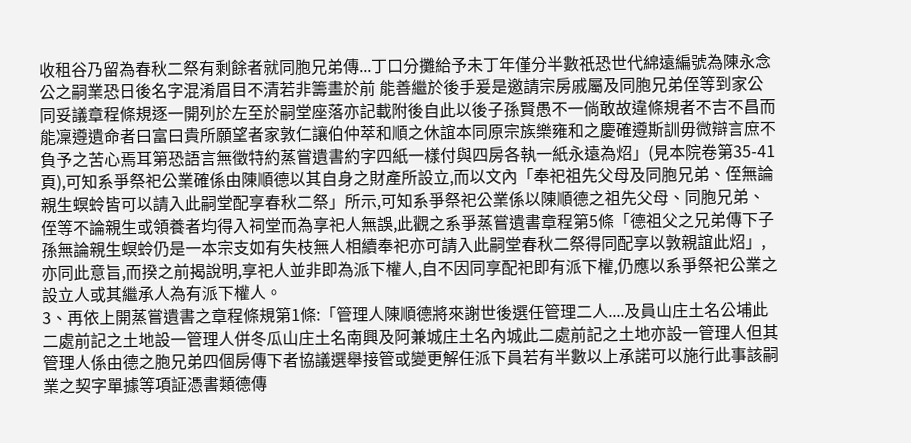收租谷乃留為春秋二祭有剩餘者就同胞兄弟傳...丁口分攤給予未丁年僅分半數祇恐世代綿遠編號為陳永念公之嗣業恐日後名字混淆眉目不清若非籌畫於前 能善繼於後手爰是邀請宗房戚屬及同胞兄弟侄等到家公同妥議章程條規逐一開列於左至於嗣堂座落亦記載附後自此以後子孫賢愚不一倘敢故違條規者不吉不昌而能凜遵遺命者曰富曰貴所願望者家敦仁讓伯仲萃和順之休誼本同原宗族樂雍和之慶確遵斯訓毋微辯言庶不負予之苦心焉耳第恐語言無徵特約蒸嘗遺書約字四紙一樣付與四房各執一紙永遠為炤」(見本院卷第35-41頁),可知系爭祭祀公業確係由陳順德以其自身之財產所設立,而以文內「奉祀祖先父母及同胞兄弟、侄無論親生螟蛉皆可以請入此嗣堂配享春秋二祭」所示,可知系爭祭祀公業係以陳順德之祖先父母、同胞兄弟、侄等不論親生或領養者均得入祠堂而為享祀人無誤,此觀之系爭蒸嘗遺書章程第5條「德祖父之兄弟傳下子孫無論親生螟蛉仍是一本宗支如有失枝無人相續奉祀亦可請入此嗣堂春秋二祭得同配享以敦親誼此炤」,亦同此意旨,而揆之前揭說明,享祀人並非即為派下權人,自不因同享配祀即有派下權,仍應以系爭祭祀公業之設立人或其繼承人為有派下權人。
3、再依上開蒸嘗遺書之章程條規第1條:「管理人陳順德將來謝世後選任管理二人....及員山庄土名公埔此二處前記之土地設一管理人併冬瓜山庄土名南興及阿兼城庄土名內城此二處前記之土地亦設一管理人但其管理人係由德之胞兄弟四個房傳下者協議選舉接管或變更解任派下員若有半數以上承諾可以施行此事該嗣業之契字單據等項証憑書類德傳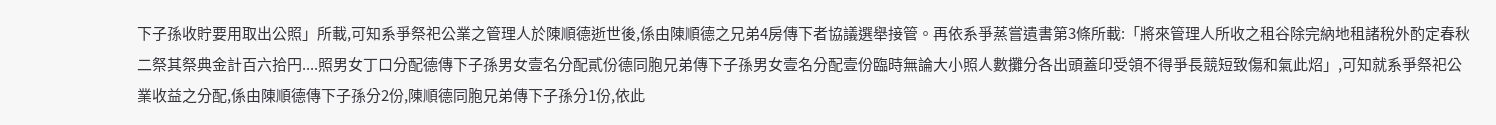下子孫收貯要用取出公照」所載,可知系爭祭祀公業之管理人於陳順德逝世後,係由陳順德之兄弟4房傳下者協議選舉接管。再依系爭蒸嘗遺書第3條所載:「將來管理人所收之租谷除完納地租諸稅外酌定春秋二祭其祭典金計百六拾円....照男女丁口分配德傳下子孫男女壹名分配貳份德同胞兄弟傳下子孫男女壹名分配壹份臨時無論大小照人數攤分各出頭蓋印受領不得爭長競短致傷和氣此炤」,可知就系爭祭祀公業收益之分配,係由陳順德傳下子孫分2份,陳順德同胞兄弟傳下子孫分1份,依此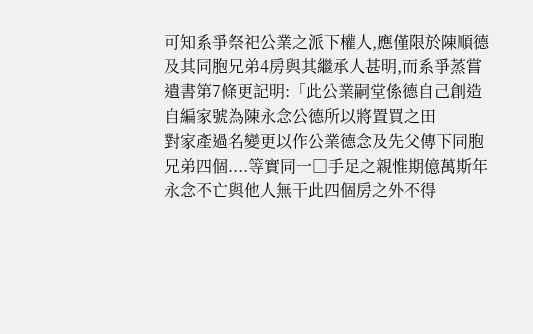可知系爭祭祀公業之派下權人,應僅限於陳順德及其同胞兄弟4房與其繼承人甚明,而系爭蒸嘗遺書第7條更記明:「此公業嗣堂係德自己創造自編家號為陳永念公德所以將置買之田
對家產過名變更以作公業德念及先父傳下同胞兄弟四個....等實同一□手足之親惟期億萬斯年永念不亡與他人無干此四個房之外不得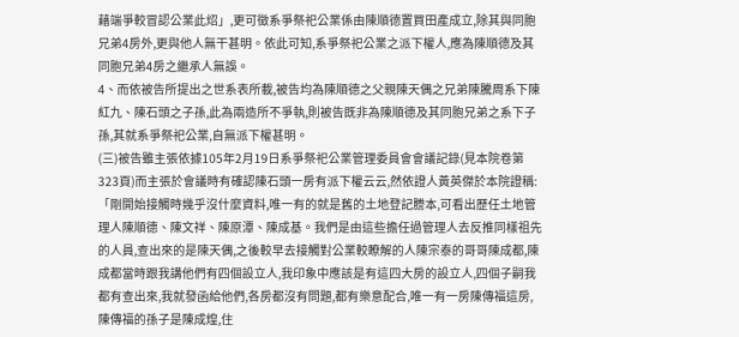藉端爭較冒認公業此炤」,更可徵系爭祭祀公業係由陳順德置買田產成立,除其與同胞兄弟4房外,更與他人無干甚明。依此可知,系爭祭祀公業之派下權人,應為陳順德及其同胞兄弟4房之繼承人無誤。
4、而依被告所提出之世系表所載,被告均為陳順德之父親陳天偶之兄弟陳騰周系下陳紅九、陳石頭之子孫,此為兩造所不爭執,則被告既非為陳順德及其同胞兄弟之系下子孫,其就系爭祭祀公業,自無派下權甚明。
(三)被告雖主張依據105年2月19日系爭祭祀公業管理委員會會議記錄(見本院卷第323頁)而主張於會議時有確認陳石頭一房有派下權云云,然依證人黃英傑於本院證稱:「剛開始接觸時幾乎沒什麼資料,唯一有的就是舊的土地登記謄本,可看出歷任土地管理人陳順德、陳文祥、陳原潭、陳成基。我們是由這些擔任過管理人去反推同樣祖先的人員,查出來的是陳天偶,之後較早去接觸對公業較瞭解的人陳宗泰的哥哥陳成都,陳成都當時跟我講他們有四個設立人,我印象中應該是有這四大房的設立人,四個子嗣我都有查出來,我就發函給他們,各房都沒有問題,都有樂意配合,唯一有一房陳傳福這房,陳傳福的孫子是陳成煌,住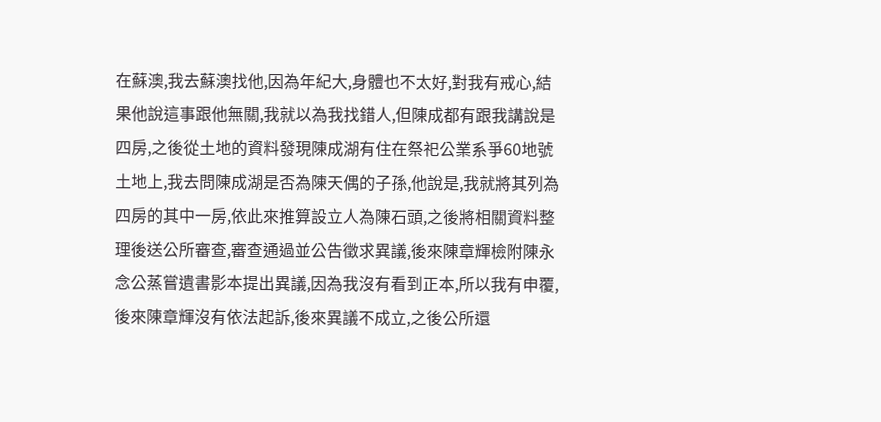在蘇澳,我去蘇澳找他,因為年紀大,身體也不太好,對我有戒心,結果他說這事跟他無關,我就以為我找錯人,但陳成都有跟我講說是四房,之後從土地的資料發現陳成湖有住在祭祀公業系爭60地號土地上,我去問陳成湖是否為陳天偶的子孫,他說是,我就將其列為四房的其中一房,依此來推算設立人為陳石頭,之後將相關資料整理後送公所審查,審查通過並公告徵求異議,後來陳章輝檢附陳永念公蒸嘗遺書影本提出異議,因為我沒有看到正本,所以我有申覆,後來陳章輝沒有依法起訴,後來異議不成立,之後公所還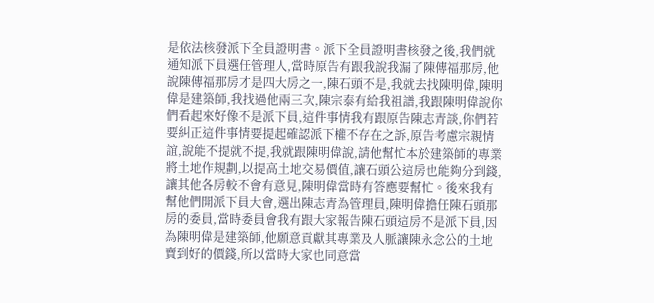是依法核發派下全員證明書。派下全員證明書核發之後,我們就通知派下員選任管理人,當時原告有跟我說我漏了陳傳福那房,他說陳傳福那房才是四大房之一,陳石頭不是,我就去找陳明偉,陳明偉是建築師,我找過他兩三次,陳宗泰有給我祖譜,我跟陳明偉說你們看起來好像不是派下員,這件事情我有跟原告陳志青談,你們若要糾正這件事情要提起確認派下權不存在之訴,原告考慮宗親情誼,說能不提就不提,我就跟陳明偉說,請他幫忙本於建築師的專業將土地作規劃,以提高土地交易價值,讓石頭公這房也能夠分到錢,讓其他各房較不會有意見,陳明偉當時有答應要幫忙。後來我有幫他們開派下員大會,選出陳志青為管理員,陳明偉擔任陳石頭那房的委員,當時委員會我有跟大家報告陳石頭這房不是派下員,因為陳明偉是建築師,他願意貢獻其專業及人脈讓陳永念公的土地賣到好的價錢,所以當時大家也同意當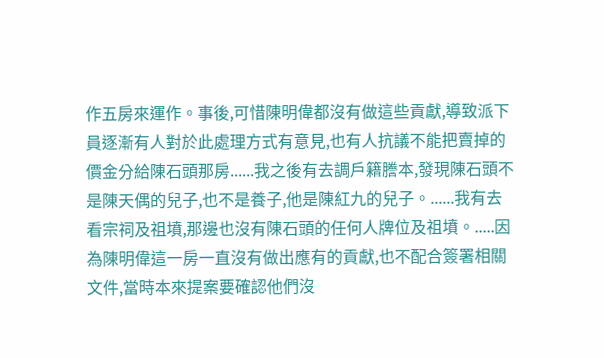作五房來運作。事後,可惜陳明偉都沒有做這些貢獻,導致派下員逐漸有人對於此處理方式有意見,也有人抗議不能把賣掉的價金分給陳石頭那房......我之後有去調戶籍謄本,發現陳石頭不是陳天偶的兒子,也不是養子,他是陳紅九的兒子。......我有去看宗祠及祖墳,那邊也沒有陳石頭的任何人牌位及祖墳。.....因為陳明偉這一房一直沒有做出應有的貢獻,也不配合簽署相關文件,當時本來提案要確認他們沒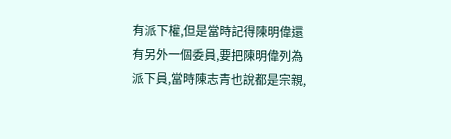有派下權,但是當時記得陳明偉還有另外一個委員,要把陳明偉列為派下員,當時陳志青也說都是宗親,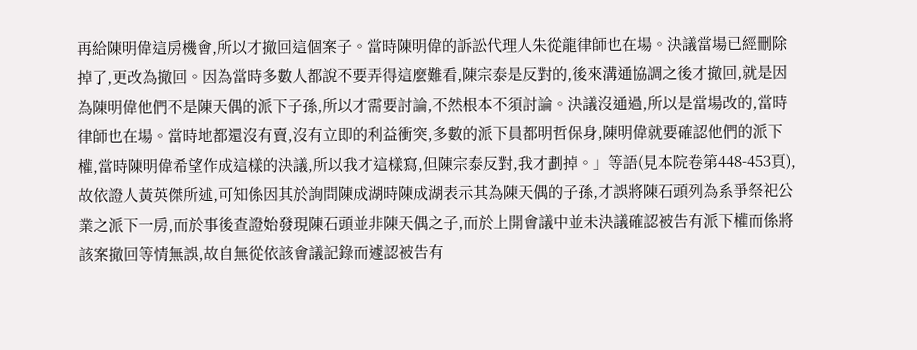再給陳明偉這房機會,所以才撤回這個案子。當時陳明偉的訴訟代理人朱從龍律師也在場。決議當場已經刪除掉了,更改為撤回。因為當時多數人都說不要弄得這麼難看,陳宗泰是反對的,後來溝通協調之後才撤回,就是因為陳明偉他們不是陳天偶的派下子孫,所以才需要討論,不然根本不須討論。決議沒通過,所以是當場改的,當時律師也在場。當時地都還沒有賣,沒有立即的利益衝突,多數的派下員都明哲保身,陳明偉就要確認他們的派下權,當時陳明偉希望作成這樣的決議,所以我才這樣寫,但陳宗泰反對,我才劃掉。」等語(見本院卷第448-453頁),故依證人黃英傑所述,可知係因其於詢問陳成湖時陳成湖表示其為陳天偶的子孫,才誤將陳石頭列為系爭祭祀公業之派下一房,而於事後查證始發現陳石頭並非陳天偶之子,而於上開會議中並未決議確認被告有派下權而係將該案撤回等情無誤,故自無從依該會議記錄而遽認被告有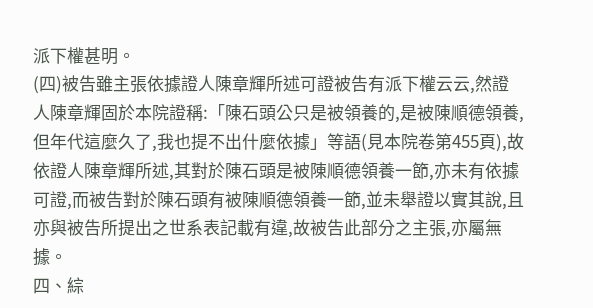派下權甚明。
(四)被告雖主張依據證人陳章輝所述可證被告有派下權云云,然證人陳章輝固於本院證稱:「陳石頭公只是被領養的,是被陳順德領養,但年代這麼久了,我也提不出什麼依據」等語(見本院卷第455頁),故依證人陳章輝所述,其對於陳石頭是被陳順德領養一節,亦未有依據可證,而被告對於陳石頭有被陳順德領養一節,並未舉證以實其說,且亦與被告所提出之世系表記載有違,故被告此部分之主張,亦屬無據。
四、綜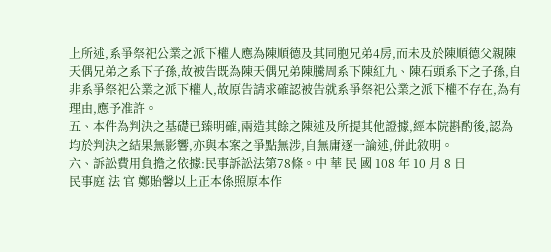上所述,系爭祭祀公業之派下權人應為陳順德及其同胞兄弟4房,而未及於陳順德父親陳天偶兄弟之系下子孫,故被告既為陳天偶兄弟陳騰周系下陳紅九、陳石頭系下之子孫,自非系爭祭祀公業之派下權人,故原告請求確認被告就系爭祭祀公業之派下權不存在,為有理由,應予准許。
五、本件為判決之基礎已臻明確,兩造其餘之陳述及所提其他證據,經本院斟酌後,認為均於判決之結果無影響,亦與本案之爭點無涉,自無庸逐一論述,併此敘明。
六、訴訟費用負擔之依據:民事訴訟法第78條。中 華 民 國 108 年 10 月 8 日
民事庭 法 官 鄭貽馨以上正本係照原本作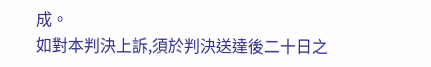成。
如對本判決上訴,須於判決送達後二十日之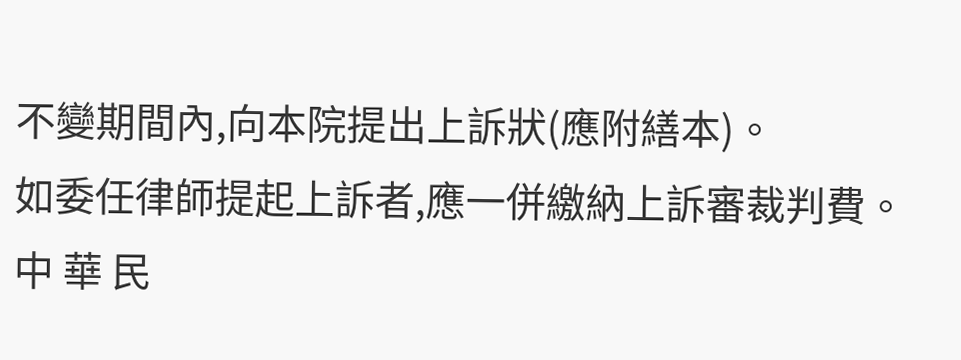不變期間內,向本院提出上訴狀(應附繕本)。
如委任律師提起上訴者,應一併繳納上訴審裁判費。
中 華 民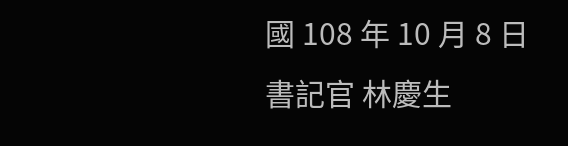國 108 年 10 月 8 日
書記官 林慶生